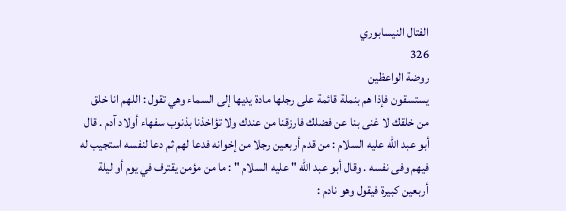الفتال النيسابوري
326
روضة الواعظين
يستسقون فإذا هم بنملة قائمة على رجلها مادة يديها إلى السماء وهي تقول : اللهم انا خلق من خلقك لا غنى بنا عن فضلك فارزقنا من عندك ولا تؤاخذنا بذنوب سفهاء أولاد آدم . قال أبو عبد الله عليه السلام : من قدم أربعين رجلا من إخوانه فدعا لهم ثم دعا لنفسه استجيب له فيهم وفى نفسه . وقال أبو عبد الله " عليه السلام " : ما من مؤمن يقترف في يوم أو ليلة أربعين كبيرة فيقول وهو نادم :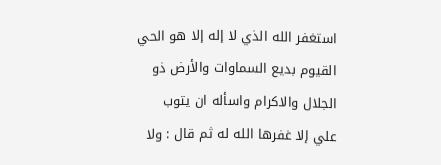استغفر الله الذي لا إله إلا هو الحي القيوم بديع السماوات والأرض ذو الجلال والاكرام واسأله ان يتوب علي إلا غفرها الله له ثم قال : ولا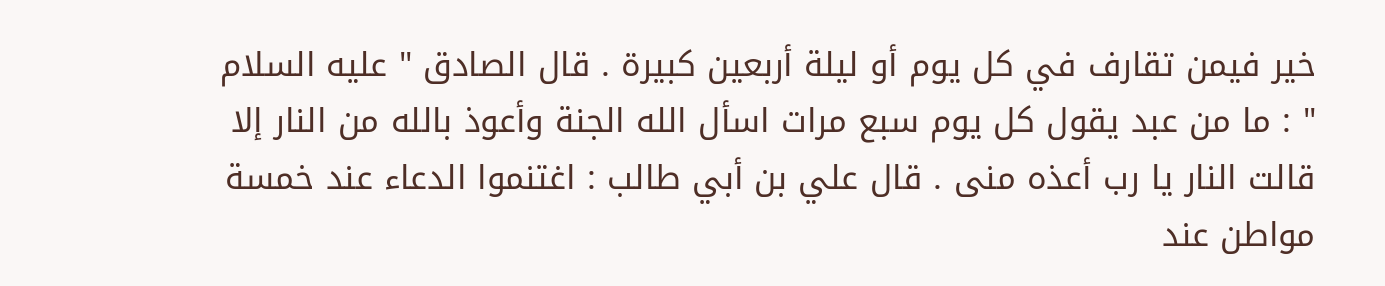خير فيمن تقارف في كل يوم أو ليلة أربعين كبيرة . قال الصادق " عليه السلام " : ما من عبد يقول كل يوم سبع مرات اسأل الله الجنة وأعوذ بالله من النار إلا قالت النار يا رب أعذه منى . قال علي بن أبي طالب : اغتنموا الدعاء عند خمسة مواطن عند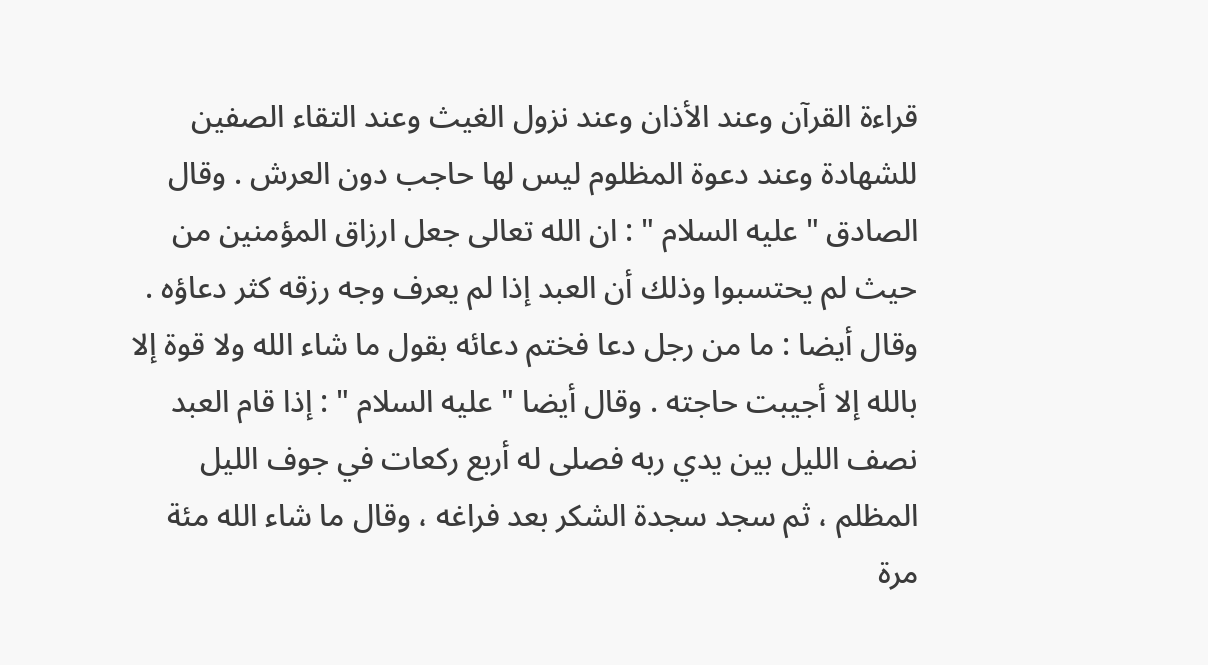قراءة القرآن وعند الأذان وعند نزول الغيث وعند التقاء الصفين للشهادة وعند دعوة المظلوم ليس لها حاجب دون العرش . وقال الصادق " عليه السلام " : ان الله تعالى جعل ارزاق المؤمنين من حيث لم يحتسبوا وذلك أن العبد إذا لم يعرف وجه رزقه كثر دعاؤه . وقال أيضا : ما من رجل دعا فختم دعائه بقول ما شاء الله ولا قوة إلا بالله إلا أجيبت حاجته . وقال أيضا " عليه السلام " : إذا قام العبد نصف الليل بين يدي ربه فصلى له أربع ركعات في جوف الليل المظلم ، ثم سجد سجدة الشكر بعد فراغه ، وقال ما شاء الله مئة مرة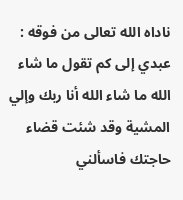ناداه الله تعالى من فوقه : عبدي إلى كم تقول ما شاء الله ما شاء الله أنا ربك وإلي المشية وقد شئت قضاء حاجتك فاسألني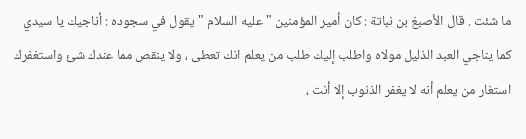ما شئت . قال الأصبغ بن نباتة : كان أمير المؤمنين " عليه السلام " يقول في سجوده : أناجيك يا سيدي كما يناجي العبد الذليل مولاه واطلب إليك طلب من يعلم انك تعطى ، ولا ينقص مما عندك شئ واستغفرك استغار من يعلم أنه لا يغفر الذنوب إلا أنت ،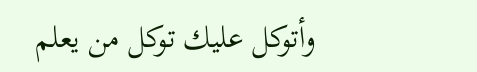وأتوكل عليك توكل من يعلم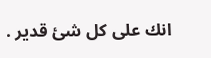انك على كل شئ قدير .